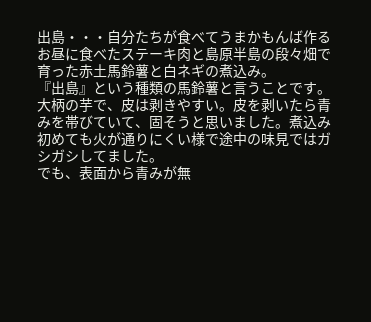出島・・・自分たちが食べてうまかもんば作る
お昼に食べたステーキ肉と島原半島の段々畑で育った赤土馬鈴薯と白ネギの煮込み。
『出島』という種類の馬鈴薯と言うことです。大柄の芋で、皮は剥きやすい。皮を剥いたら青みを帯びていて、固そうと思いました。煮込み初めても火が通りにくい様で途中の味見ではガシガシしてました。
でも、表面から青みが無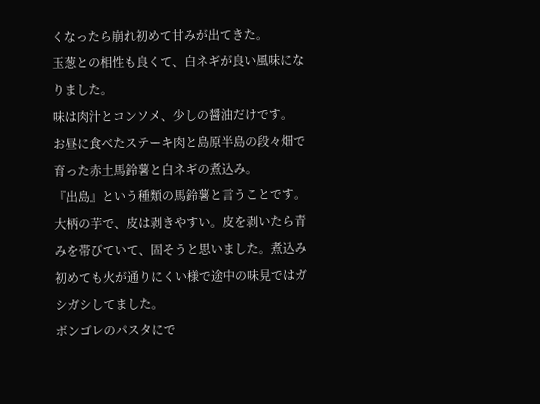くなったら崩れ初めて甘みが出てきた。
玉葱との相性も良くて、白ネギが良い風味になりました。
味は肉汁とコンソメ、少しの醤油だけです。
お昼に食べたステーキ肉と島原半島の段々畑で育った赤土馬鈴薯と白ネギの煮込み。
『出島』という種類の馬鈴薯と言うことです。大柄の芋で、皮は剥きやすい。皮を剥いたら青みを帯びていて、固そうと思いました。煮込み初めても火が通りにくい様で途中の味見ではガシガシしてました。
ボンゴレのパスタにで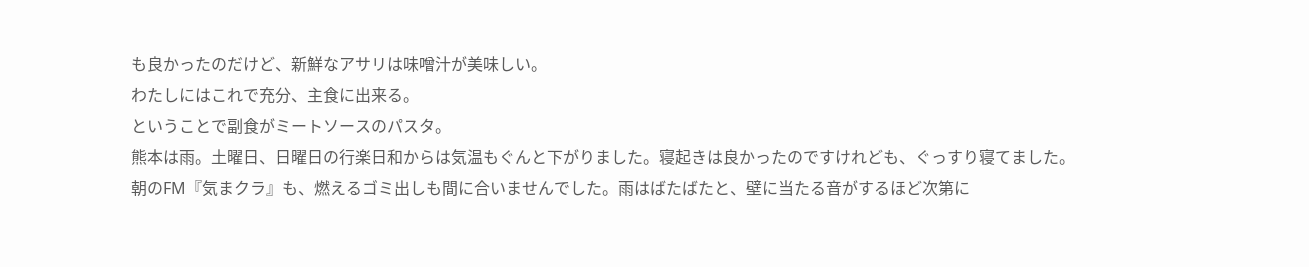も良かったのだけど、新鮮なアサリは味噌汁が美味しい。
わたしにはこれで充分、主食に出来る。
ということで副食がミートソースのパスタ。
熊本は雨。土曜日、日曜日の行楽日和からは気温もぐんと下がりました。寝起きは良かったのですけれども、ぐっすり寝てました。
朝のFM『気まクラ』も、燃えるゴミ出しも間に合いませんでした。雨はばたばたと、壁に当たる音がするほど次第に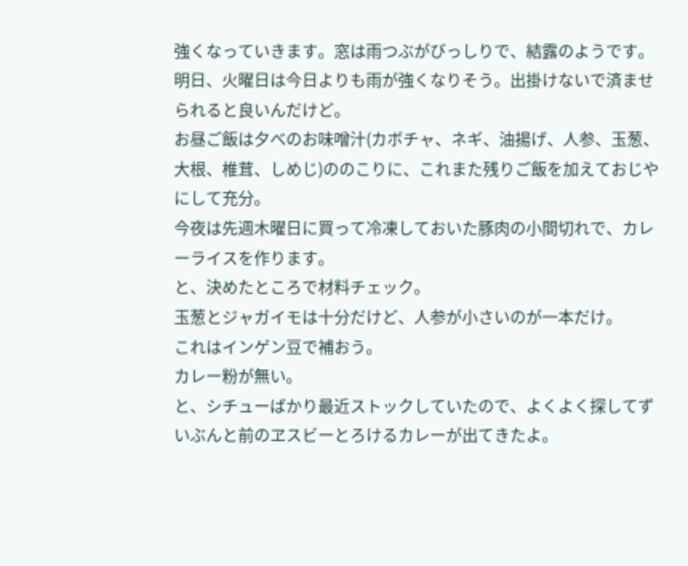強くなっていきます。窓は雨つぶがびっしりで、結露のようです。
明日、火曜日は今日よりも雨が強くなりそう。出掛けないで済ませられると良いんだけど。
お昼ご飯は夕べのお味噌汁(カボチャ、ネギ、油揚げ、人参、玉葱、大根、椎茸、しめじ)ののこりに、これまた残りご飯を加えておじやにして充分。
今夜は先週木曜日に買って冷凍しておいた豚肉の小間切れで、カレーライスを作ります。
と、決めたところで材料チェック。
玉葱とジャガイモは十分だけど、人参が小さいのが一本だけ。
これはインゲン豆で補おう。
カレー粉が無い。
と、シチューばかり最近ストックしていたので、よくよく探してずいぶんと前のヱスビーとろけるカレーが出てきたよ。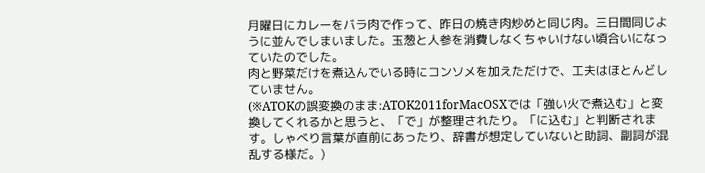月曜日にカレーをバラ肉で作って、昨日の焼き肉炒めと同じ肉。三日間同じように並んでしまいました。玉葱と人参を消費しなくちゃいけない頃合いになっていたのでした。
肉と野菜だけを煮込んでいる時にコンソメを加えただけで、工夫はほとんどしていません。
(※ATOKの誤変換のまま:ATOK2011forMacOSXでは「強い火で煮込む」と変換してくれるかと思うと、「で」が整理されたり。「に込む」と判断されます。しゃべり言葉が直前にあったり、辞書が想定していないと助詞、副詞が混乱する様だ。)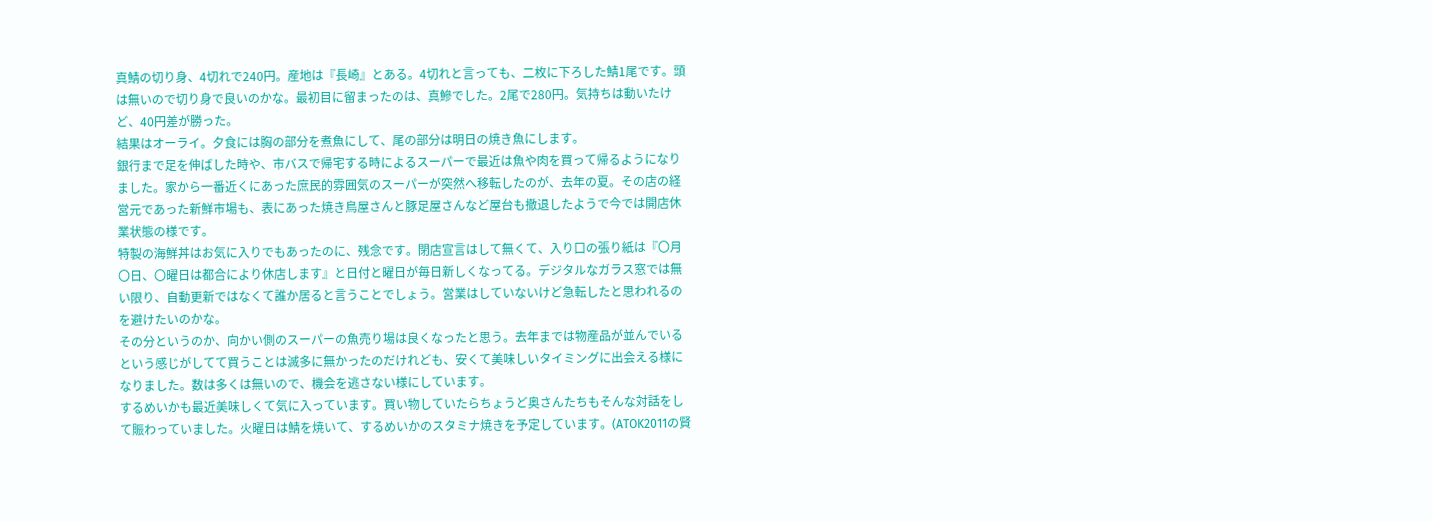真鯖の切り身、4切れで240円。産地は『長崎』とある。4切れと言っても、二枚に下ろした鯖1尾です。頭は無いので切り身で良いのかな。最初目に留まったのは、真鰺でした。2尾で280円。気持ちは動いたけど、40円差が勝った。
結果はオーライ。夕食には胸の部分を煮魚にして、尾の部分は明日の焼き魚にします。
銀行まで足を伸ばした時や、市バスで帰宅する時によるスーパーで最近は魚や肉を買って帰るようになりました。家から一番近くにあった庶民的雰囲気のスーパーが突然へ移転したのが、去年の夏。その店の経営元であった新鮮市場も、表にあった焼き鳥屋さんと豚足屋さんなど屋台も撤退したようで今では開店休業状態の様です。
特製の海鮮丼はお気に入りでもあったのに、残念です。閉店宣言はして無くて、入り口の張り紙は『〇月〇日、〇曜日は都合により休店します』と日付と曜日が毎日新しくなってる。デジタルなガラス窓では無い限り、自動更新ではなくて誰か居ると言うことでしょう。営業はしていないけど急転したと思われるのを避けたいのかな。
その分というのか、向かい側のスーパーの魚売り場は良くなったと思う。去年までは物産品が並んでいるという感じがしてて買うことは滅多に無かったのだけれども、安くて美味しいタイミングに出会える様になりました。数は多くは無いので、機会を逃さない様にしています。
するめいかも最近美味しくて気に入っています。買い物していたらちょうど奥さんたちもそんな対話をして賑わっていました。火曜日は鯖を焼いて、するめいかのスタミナ焼きを予定しています。(ATOK2011の賢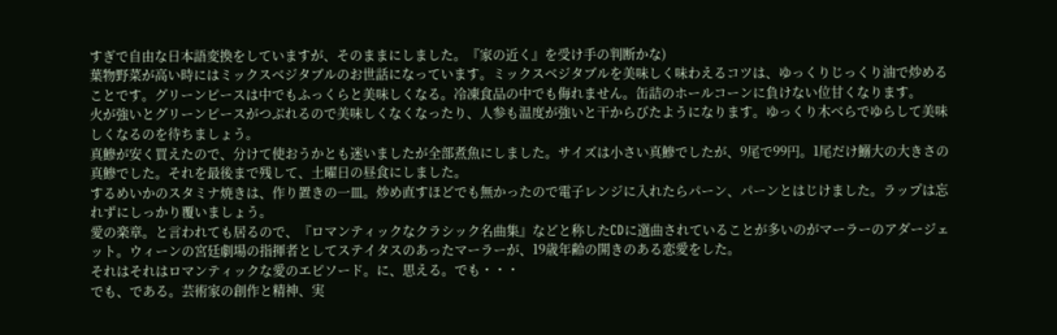すぎで自由な日本語変換をしていますが、そのままにしました。『家の近く』を受け手の判断かな)
葉物野菜が高い時にはミックスベジタブルのお世話になっています。ミックスベジタブルを美味しく味わえるコツは、ゆっくりじっくり油で炒めることです。グリーンピースは中でもふっくらと美味しくなる。冷凍食品の中でも侮れません。缶詰のホールコーンに負けない位甘くなります。
火が強いとグリーンピースがつぶれるので美味しくなくなったり、人参も温度が強いと干からびたようになります。ゆっくり木べらでゆらして美味しくなるのを待ちましょう。
真鰺が安く買えたので、分けて使おうかとも迷いましたが全部煮魚にしました。サイズは小さい真鰺でしたが、9尾で99円。1尾だけ鰯大の大きさの真鰺でした。それを最後まで残して、土曜日の昼食にしました。
するめいかのスタミナ焼きは、作り置きの一皿。炒め直すほどでも無かったので電子レンジに入れたらパーン、パーンとはじけました。ラップは忘れずにしっかり覆いましょう。
愛の楽章。と言われても居るので、『ロマンティックなクラシック名曲集』などと称したCDに選曲されていることが多いのがマーラーのアダージェット。ウィーンの宮廷劇場の指揮者としてステイタスのあったマーラーが、19歳年齢の開きのある恋愛をした。
それはそれはロマンティックな愛のエピソード。に、思える。でも・・・
でも、である。芸術家の創作と精神、実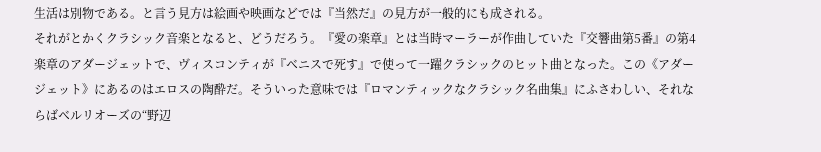生活は別物である。と言う見方は絵画や映画などでは『当然だ』の見方が一般的にも成される。
それがとかくクラシック音楽となると、どうだろう。『愛の楽章』とは当時マーラーが作曲していた『交響曲第5番』の第4楽章のアダージェットで、ヴィスコンティが『ベニスで死す』で使って一躍クラシックのヒット曲となった。この《アダージェット》にあるのはエロスの陶酔だ。そういった意味では『ロマンティックなクラシック名曲集』にふさわしい、それならばベルリオーズの“野辺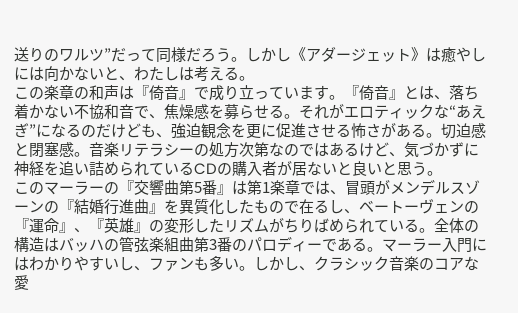送りのワルツ”だって同様だろう。しかし《アダージェット》は癒やしには向かないと、わたしは考える。
この楽章の和声は『倚音』で成り立っています。『倚音』とは、落ち着かない不協和音で、焦燥感を募らせる。それがエロティックな“あえぎ”になるのだけども、強迫観念を更に促進させる怖さがある。切迫感と閉塞感。音楽リテラシーの処方次第なのではあるけど、気づかずに神経を追い詰められているCDの購入者が居ないと良いと思う。
このマーラーの『交響曲第5番』は第1楽章では、冒頭がメンデルスゾーンの『結婚行進曲』を異質化したもので在るし、ベートーヴェンの『運命』、『英雄』の変形したリズムがちりばめられている。全体の構造はバッハの管弦楽組曲第3番のパロディーである。マーラー入門にはわかりやすいし、ファンも多い。しかし、クラシック音楽のコアな愛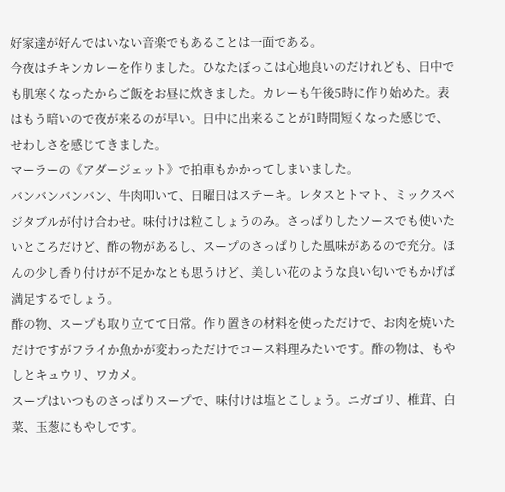好家達が好んではいない音楽でもあることは一面である。
今夜はチキンカレーを作りました。ひなたぼっこは心地良いのだけれども、日中でも肌寒くなったからご飯をお昼に炊きました。カレーも午後5時に作り始めた。表はもう暗いので夜が来るのが早い。日中に出来ることが1時間短くなった感じで、せわしさを感じてきました。
マーラーの《アダージェット》で拍車もかかってしまいました。
バンバンバンバン、牛肉叩いて、日曜日はステーキ。レタスとトマト、ミックスベジタブルが付け合わせ。味付けは粒こしょうのみ。さっぱりしたソースでも使いたいところだけど、酢の物があるし、スープのさっぱりした風味があるので充分。ほんの少し香り付けが不足かなとも思うけど、美しい花のような良い匂いでもかげば満足するでしょう。
酢の物、スープも取り立てて日常。作り置きの材料を使っただけで、お肉を焼いただけですがフライか魚かが変わっただけでコース料理みたいです。酢の物は、もやしとキュウリ、ワカメ。
スープはいつものさっぱりスープで、味付けは塩とこしょう。ニガゴリ、椎茸、白菜、玉葱にもやしです。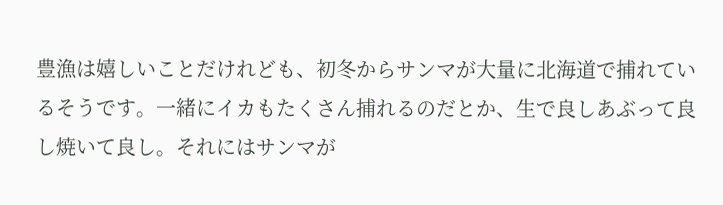豊漁は嬉しいことだけれども、初冬からサンマが大量に北海道で捕れているそうです。一緒にイカもたくさん捕れるのだとか、生で良しあぶって良し焼いて良し。それにはサンマが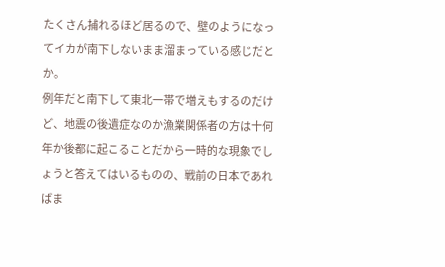たくさん捕れるほど居るので、壁のようになってイカが南下しないまま溜まっている感じだとか。
例年だと南下して東北一帯で増えもするのだけど、地震の後遺症なのか漁業関係者の方は十何年か後都に起こることだから一時的な現象でしょうと答えてはいるものの、戦前の日本であればま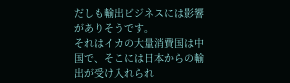だしも輸出ビジネスには影響がありそうです。
それはイカの大量消費国は中国で、そこには日本からの輸出が受け入れられ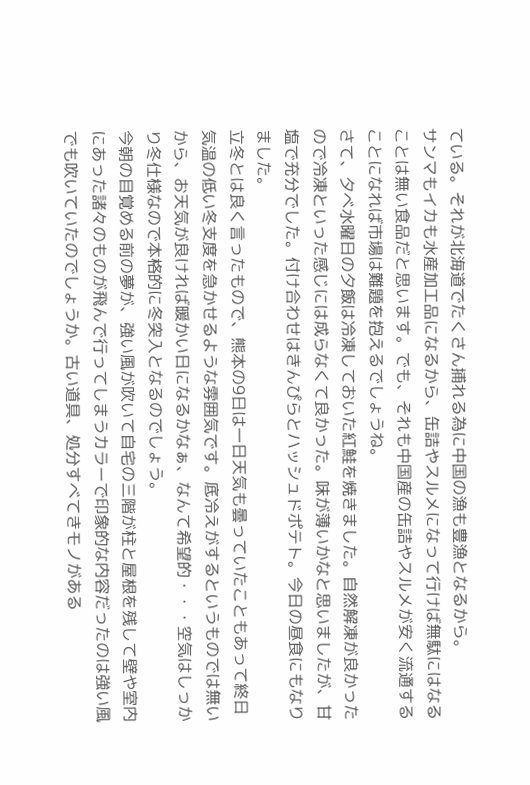ている。それが北海道でたくさん捕れる為に中国の漁も豊漁となるから。
サンマもイカも水産加工品になるから、缶詰やスルメになって行けば無駄にはなることは無い食品だと思います。でも、それも中国産の缶詰やスルメが安く流通することになれば市場は難題を抱えるでしょうね。
さて、夕べ水曜日の夕飯は冷凍しておいた紅鮭を焼きました。自然解凍が良かったので冷凍といった感じには成らなくて良かった。味が薄いかなと思いましたが、甘塩で充分でした。付け合わせはきんぴらとハッシュドポテト。今日の昼食にもなりました。
立冬とは良く言ったもので、熊本の9日は一日天気も曇っていたこともあって終日気温の低い冬支度を急かせるような雰囲気です。底冷えがするというものでは無いから、お天気が良ければ暖かい日になるかなぁ、なんて希望的・・・空気はしっかり冬仕様なので本格的に冬突入となるのでしょう。
今朝の目覚める前の夢が、強い風が吹いて自宅の三階が柱と屋根を残して壁や室内にあった諸々のものが飛んで行ってしまうカラーで印象的な内容だったのは強い風でも吹いていたのでしょうか。古い道具、処分すべてきモノがある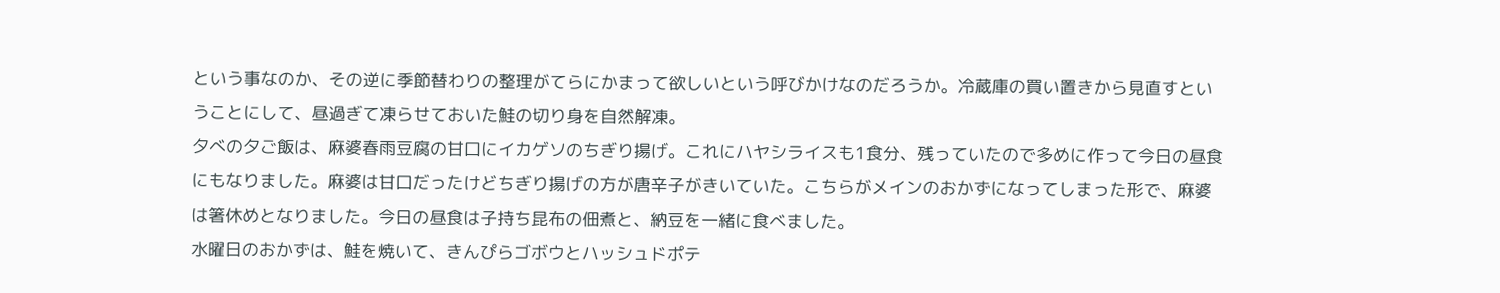という事なのか、その逆に季節替わりの整理がてらにかまって欲しいという呼びかけなのだろうか。冷蔵庫の買い置きから見直すということにして、昼過ぎて凍らせておいた鮭の切り身を自然解凍。
夕べの夕ご飯は、麻婆春雨豆腐の甘口にイカゲソのちぎり揚げ。これにハヤシライスも1食分、残っていたので多めに作って今日の昼食にもなりました。麻婆は甘口だったけどちぎり揚げの方が唐辛子がきいていた。こちらがメインのおかずになってしまった形で、麻婆は箸休めとなりました。今日の昼食は子持ち昆布の佃煮と、納豆を一緒に食べました。
水曜日のおかずは、鮭を焼いて、きんぴらゴボウとハッシュドポテ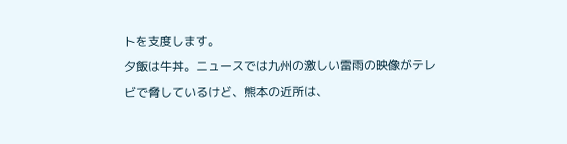トを支度します。
夕飯は牛丼。ニュースでは九州の激しい雷雨の映像がテレビで脅しているけど、熊本の近所は、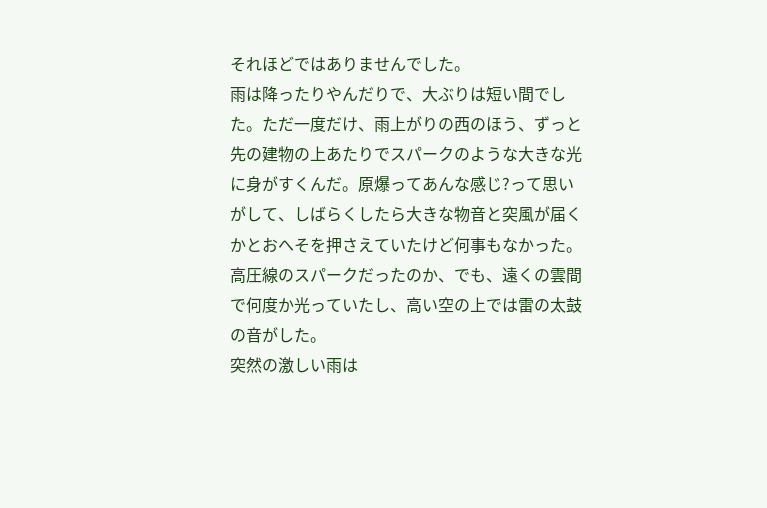それほどではありませんでした。
雨は降ったりやんだりで、大ぶりは短い間でした。ただ一度だけ、雨上がりの西のほう、ずっと先の建物の上あたりでスパークのような大きな光に身がすくんだ。原爆ってあんな感じ?って思いがして、しばらくしたら大きな物音と突風が届くかとおへそを押さえていたけど何事もなかった。 高圧線のスパークだったのか、でも、遠くの雲間で何度か光っていたし、高い空の上では雷の太鼓の音がした。
突然の激しい雨は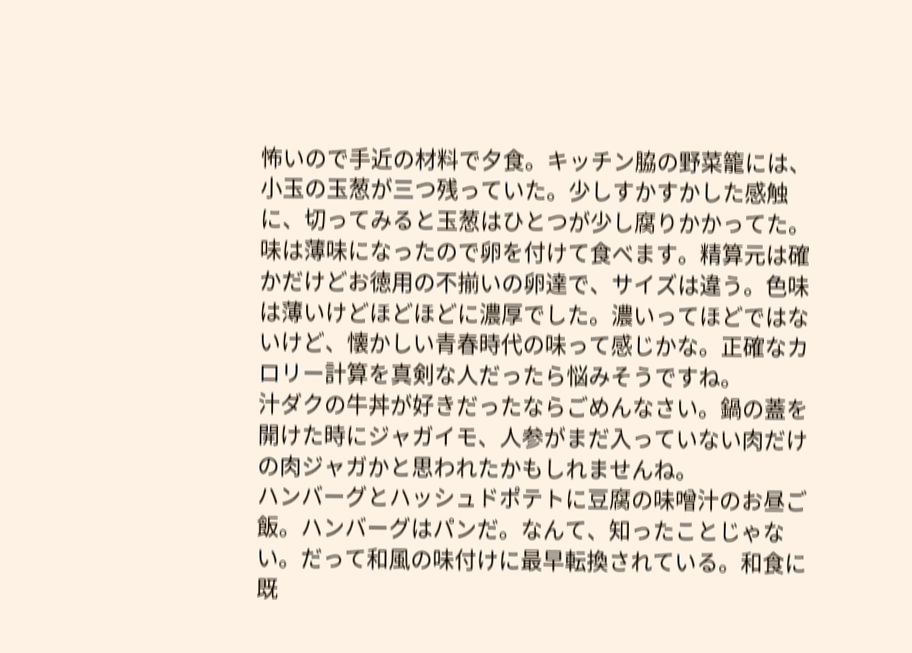怖いので手近の材料で夕食。キッチン脇の野菜籠には、小玉の玉葱が三つ残っていた。少しすかすかした感触に、切ってみると玉葱はひとつが少し腐りかかってた。味は薄味になったので卵を付けて食べます。精算元は確かだけどお徳用の不揃いの卵達で、サイズは違う。色味は薄いけどほどほどに濃厚でした。濃いってほどではないけど、懐かしい青春時代の味って感じかな。正確なカロリー計算を真剣な人だったら悩みそうですね。
汁ダクの牛丼が好きだったならごめんなさい。鍋の蓋を開けた時にジャガイモ、人参がまだ入っていない肉だけの肉ジャガかと思われたかもしれませんね。
ハンバーグとハッシュドポテトに豆腐の味噌汁のお昼ご飯。ハンバーグはパンだ。なんて、知ったことじゃない。だって和風の味付けに最早転換されている。和食に既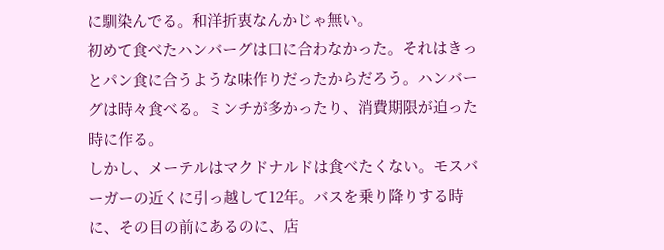に馴染んでる。和洋折衷なんかじゃ無い。
初めて食べたハンバーグは口に合わなかった。それはきっとパン食に合うような味作りだったからだろう。ハンバーグは時々食べる。ミンチが多かったり、消費期限が迫った時に作る。
しかし、メーテルはマクドナルドは食べたくない。モスバーガーの近くに引っ越して12年。バスを乗り降りする時に、その目の前にあるのに、店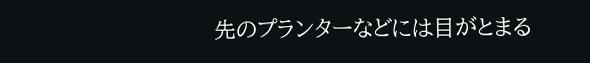先のプランターなどには目がとまる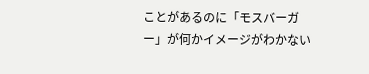ことがあるのに「モスバーガー」が何かイメージがわかない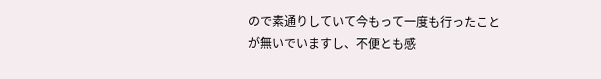ので素通りしていて今もって一度も行ったことが無いでいますし、不便とも感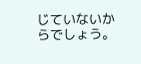じていないからでしょう。